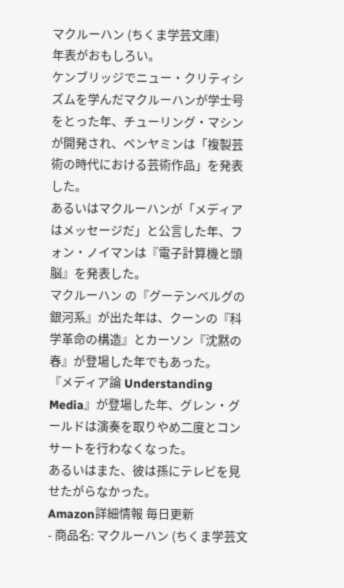マクルーハン (ちくま学芸文庫)
年表がおもしろい。
ケンブリッジでニュー・クリティシズムを学んだマクルーハンが学士号をとった年、チューリング・マシンが開発され、ベンヤミンは「複製芸術の時代における芸術作品」を発表した。
あるいはマクルーハンが「メディアはメッセージだ」と公言した年、フォン・ノイマンは『電子計算機と頭脳』を発表した。
マクルーハン の『グーテンベルグの銀河系』が出た年は、クーンの『科学革命の構造』とカーソン『沈黙の春』が登場した年でもあった。
『メディア論 Understanding Media』が登場した年、グレン・グールドは演奏を取りやめ二度とコンサートを行わなくなった。
あるいはまた、彼は孫にテレビを見せたがらなかった。
Amazon詳細情報 毎日更新
- 商品名: マクルーハン (ちくま学芸文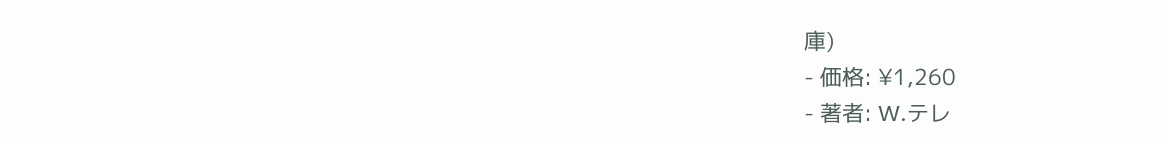庫)
- 価格: ¥1,260
- 著者: W.テレ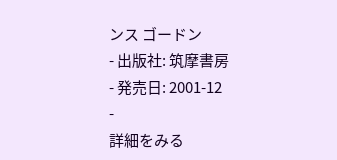ンス ゴードン
- 出版社: 筑摩書房
- 発売日: 2001-12
-
詳細をみる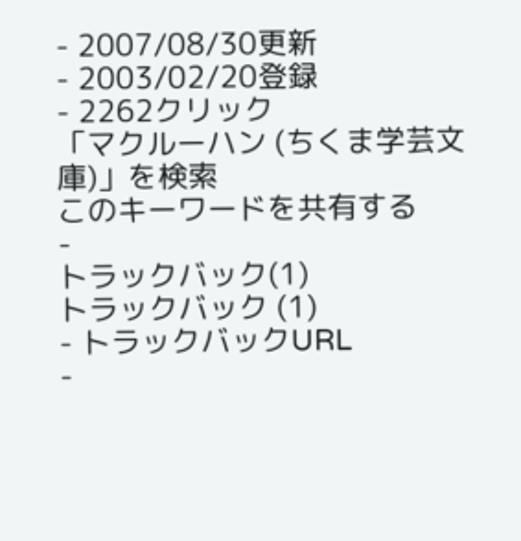- 2007/08/30更新
- 2003/02/20登録
- 2262クリック
「マクルーハン (ちくま学芸文庫)」を検索
このキーワードを共有する
-
トラックバック(1)
トラックバック (1)
- トラックバックURL
-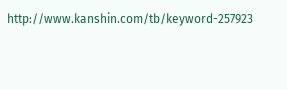http://www.kanshin.com/tb/keyword-257923